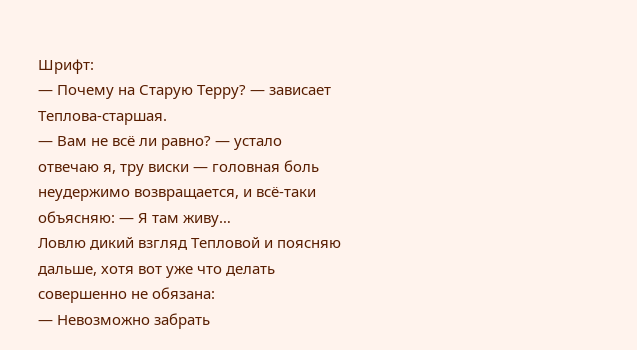Шрифт:
— Почему на Старую Терру? — зависает Теплова-старшая.
— Вам не всё ли равно? — устало отвечаю я, тру виски — головная боль неудержимо возвращается, и всё-таки объясняю: — Я там живу…
Ловлю дикий взгляд Тепловой и поясняю дальше, хотя вот уже что делать совершенно не обязана:
— Невозможно забрать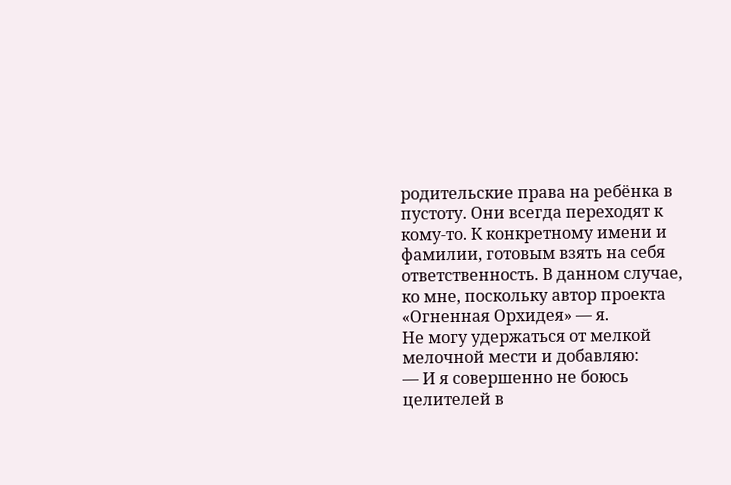родительские права на ребёнка в пустоту. Они всегда переходят к кому-то. К конкретному имени и фамилии, готовым взять на себя ответственность. В данном случае, ко мне, поскольку автор проекта «Огненная Орхидея» — я.
Не могу удержаться от мелкой мелочной мести и добавляю:
— И я совершенно не боюсь целителей в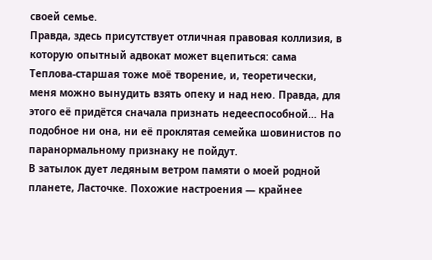своей семье.
Правда, здесь присутствует отличная правовая коллизия, в которую опытный адвокат может вцепиться: сама Теплова-старшая тоже моё творение, и, теоретически, меня можно вынудить взять опеку и над нею. Правда, для этого её придётся сначала признать недееспособной… На подобное ни она, ни её проклятая семейка шовинистов по паранормальному признаку не пойдут.
В затылок дует ледяным ветром памяти о моей родной планете, Ласточке. Похожие настроения — крайнее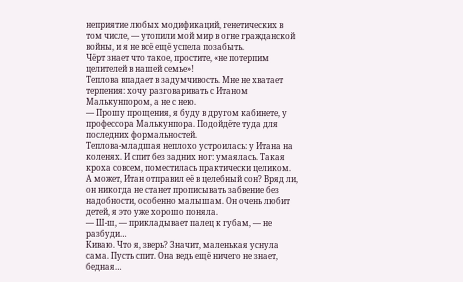неприятие любых модификаций, генетических в том числе, — утопили мой мир в огне гражданской войны, и я не всё ещё успела позабыть.
Чёрт знает что такое, простите, «не потерпим целителей в нашей семье»!
Теплова впадает в задумчивость. Мне не хватает терпения: хочу разговаривать с Итаном Малькунпором, а не с нею.
— Прошу прощения, я буду в другом кабинете, у профессора Малькунпора. Подойдёте туда для последних формальностей.
Теплова-младшая неплохо устроилась: у Итана на коленях. И спит без задних ног: умаялась. Такая кроха совсем, поместилась практически целиком. А может, Итан отправил её в целебный сон? Вряд ли, он никогда не станет прописывать забвение без надобности, особенно малышам. Он очень любит детей, я это уже хорошо поняла.
— Ш-ш, — прикладывает палец к губам, — не разбуди…
Киваю. Что я, зверь? Значит, маленькая уснула сама. Пусть спит. Она ведь ещё ничего не знает, бедная…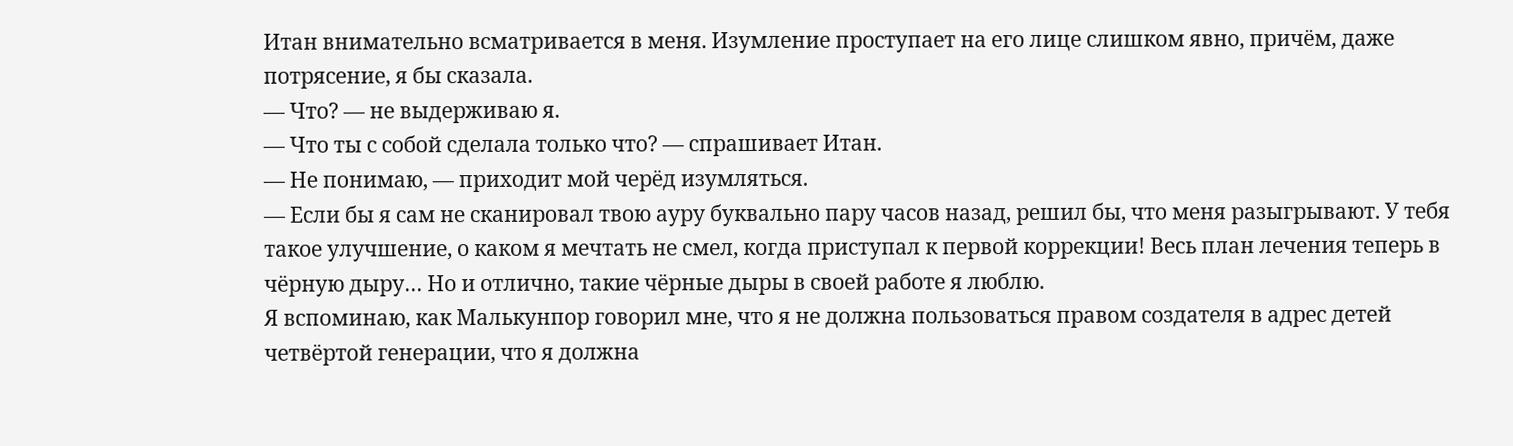Итан внимательно всматривается в меня. Изумление проступает на его лице слишком явно, причём, даже потрясение, я бы сказала.
— Что? — не выдерживаю я.
— Что ты с собой сделала только что? — спрашивает Итан.
— Не понимаю, — приходит мой черёд изумляться.
— Если бы я сам не сканировал твою ауру буквально пару часов назад, решил бы, что меня разыгрывают. У тебя такое улучшение, о каком я мечтать не смел, когда приступал к первой коррекции! Весь план лечения теперь в чёрную дыру… Но и отлично, такие чёрные дыры в своей работе я люблю.
Я вспоминаю, как Малькунпор говорил мне, что я не должна пользоваться правом создателя в адрес детей четвёртой генерации, что я должна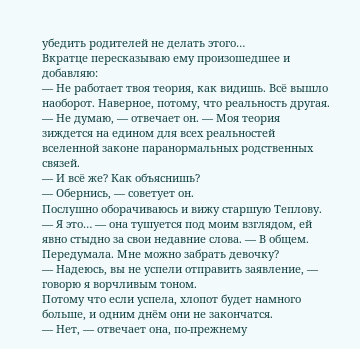убедить родителей не делать этого…
Вкратце пересказываю ему произошедшее и добавляю:
— Не работает твоя теория, как видишь. Всё вышло наоборот. Наверное, потому, что реальность другая.
— Не думаю, — отвечает он. — Моя теория зиждется на едином для всех реальностей вселенной законе паранормальных родственных связей.
— И всё же? Как объяснишь?
— Обернись, — советует он.
Послушно оборачиваюсь и вижу старшую Теплову.
— Я это… — она тушуется под моим взглядом, ей явно стыдно за свои недавние слова. — В общем. Передумала. Мне можно забрать девочку?
— Надеюсь, вы не успели отправить заявление, — говорю я ворчливым тоном.
Потому что если успела, хлопот будет намного больше, и одним днём они не закончатся.
— Нет, — отвечает она, по-прежнему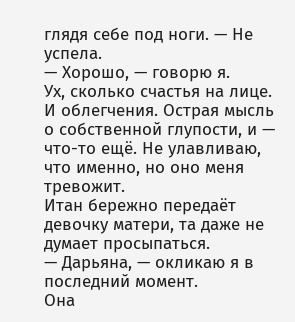глядя себе под ноги. — Не успела.
— Хорошо, — говорю я.
Ух, сколько счастья на лице. И облегчения. Острая мысль о собственной глупости, и — что-то ещё. Не улавливаю, что именно, но оно меня тревожит.
Итан бережно передаёт девочку матери, та даже не думает просыпаться.
— Дарьяна, — окликаю я в последний момент.
Она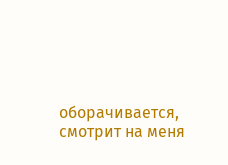оборачивается, смотрит на меня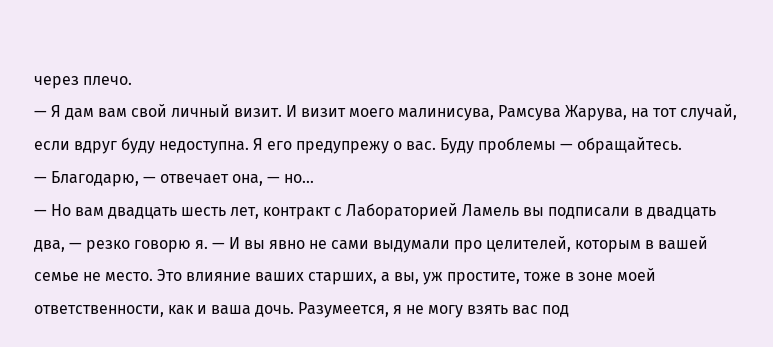через плечо.
— Я дам вам свой личный визит. И визит моего малинисува, Рамсува Жарува, на тот случай, если вдруг буду недоступна. Я его предупрежу о вас. Буду проблемы — обращайтесь.
— Благодарю, — отвечает она, — но…
— Но вам двадцать шесть лет, контракт с Лабораторией Ламель вы подписали в двадцать два, — резко говорю я. — И вы явно не сами выдумали про целителей, которым в вашей семье не место. Это влияние ваших старших, а вы, уж простите, тоже в зоне моей ответственности, как и ваша дочь. Разумеется, я не могу взять вас под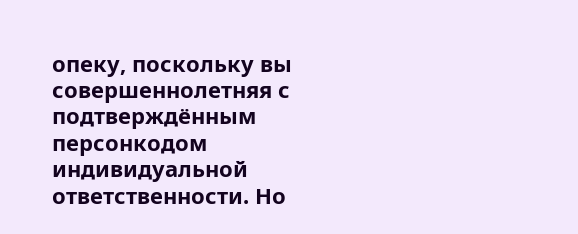опеку, поскольку вы совершеннолетняя с подтверждённым персонкодом индивидуальной ответственности. Но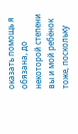оказать помощь я обязана, до некоторой степени вы и мой ребёнок тоже, поскольку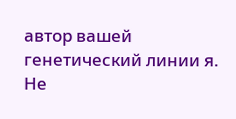автор вашей генетический линии я. Не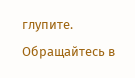глупите. Обращайтесь в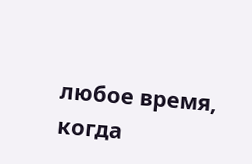любое время, когда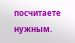посчитаете нужным.